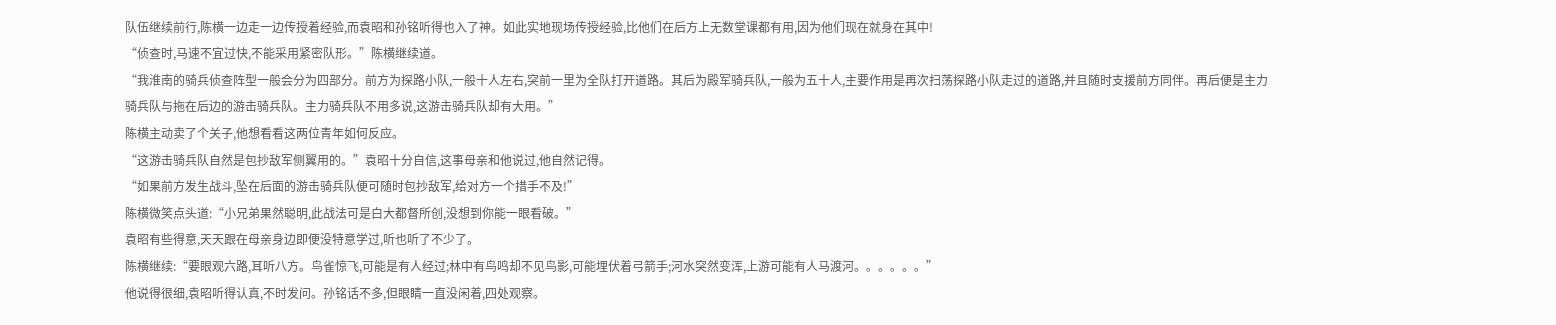队伍继续前行,陈横一边走一边传授着经验,而袁昭和孙铭听得也入了神。如此实地现场传授经验,比他们在后方上无数堂课都有用,因为他们现在就身在其中!
“侦查时,马速不宜过快,不能采用紧密队形。”陈横继续道。
“我淮南的骑兵侦查阵型一般会分为四部分。前方为探路小队,一般十人左右,突前一里为全队打开道路。其后为殿军骑兵队,一般为五十人,主要作用是再次扫荡探路小队走过的道路,并且随时支援前方同伴。再后便是主力骑兵队与拖在后边的游击骑兵队。主力骑兵队不用多说,这游击骑兵队却有大用。”
陈横主动卖了个关子,他想看看这两位青年如何反应。
“这游击骑兵队自然是包抄敌军侧翼用的。”袁昭十分自信,这事母亲和他说过,他自然记得。
“如果前方发生战斗,坠在后面的游击骑兵队便可随时包抄敌军,给对方一个措手不及!”
陈横微笑点头道:“小兄弟果然聪明,此战法可是白大都督所创,没想到你能一眼看破。”
袁昭有些得意,天天跟在母亲身边即便没特意学过,听也听了不少了。
陈横继续:“要眼观六路,耳听八方。鸟雀惊飞,可能是有人经过;林中有鸟鸣却不见鸟影,可能埋伏着弓箭手;河水突然变浑,上游可能有人马渡河。。。。。。”
他说得很细,袁昭听得认真,不时发问。孙铭话不多,但眼睛一直没闲着,四处观察。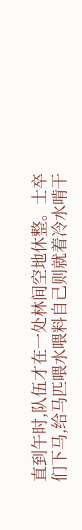直到午时,队伍才在一处林间空地休整。士卒们下马,给马匹喂水喂料自己则就着冷水啃干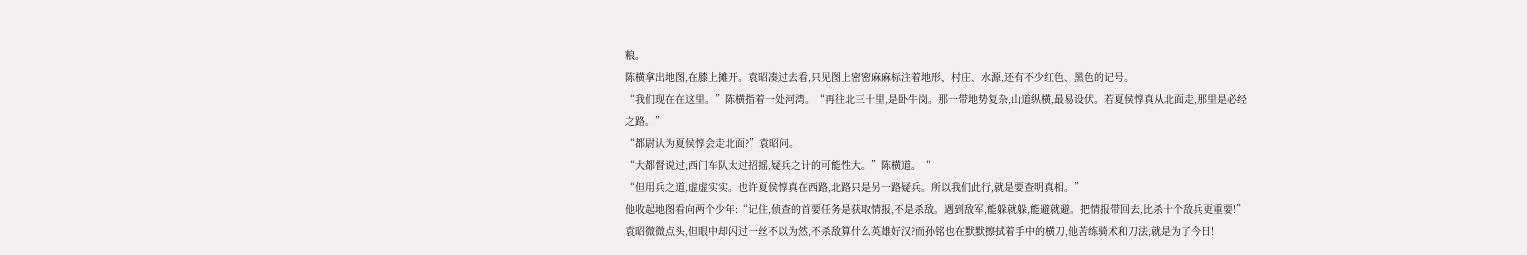粮。
陈横拿出地图,在膝上摊开。袁昭凑过去看,只见图上密密麻麻标注着地形、村庄、水源,还有不少红色、黑色的记号。
“我们现在在这里。”陈横指着一处河湾。“再往北三十里,是卧牛岗。那一带地势复杂,山道纵横,最易设伏。若夏侯惇真从北面走,那里是必经之路。”
“都尉认为夏侯惇会走北面?”袁昭问。
“大都督说过,西门车队太过招摇,疑兵之计的可能性大。”陈横道。“
“但用兵之道,虚虚实实。也许夏侯惇真在西路,北路只是另一路疑兵。所以我们此行,就是要查明真相。”
他收起地图看向两个少年:“记住,侦查的首要任务是获取情报,不是杀敌。遇到敌军,能躲就躲,能避就避。把情报带回去,比杀十个敌兵更重要!”
袁昭微微点头,但眼中却闪过一丝不以为然,不杀敌算什么英雄好汉?而孙铭也在默默擦拭着手中的横刀,他苦练骑术和刀法,就是为了今日!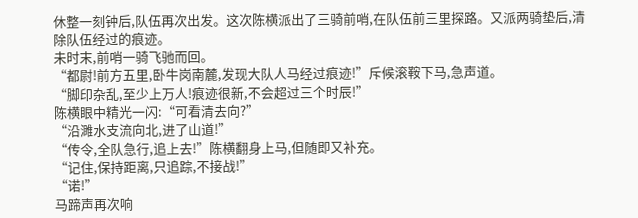休整一刻钟后,队伍再次出发。这次陈横派出了三骑前哨,在队伍前三里探路。又派两骑垫后,清除队伍经过的痕迹。
未时末,前哨一骑飞驰而回。
“都尉!前方五里,卧牛岗南麓,发现大队人马经过痕迹!”斥候滚鞍下马,急声道。
“脚印杂乱,至少上万人!痕迹很新,不会超过三个时辰!”
陈横眼中精光一闪:“可看清去向?”
“沿濉水支流向北,进了山道!”
“传令,全队急行,追上去!”陈横翻身上马,但随即又补充。
“记住,保持距离,只追踪,不接战!”
“诺!”
马蹄声再次响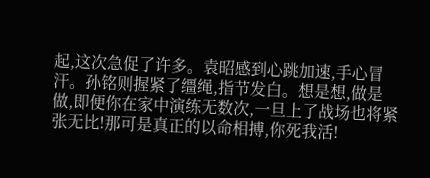起,这次急促了许多。袁昭感到心跳加速,手心冒汗。孙铭则握紧了缰绳,指节发白。想是想,做是做,即便你在家中演练无数次,一旦上了战场也将紧张无比!那可是真正的以命相搏,你死我活!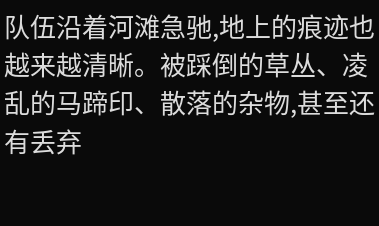队伍沿着河滩急驰,地上的痕迹也越来越清晰。被踩倒的草丛、凌乱的马蹄印、散落的杂物,甚至还有丢弃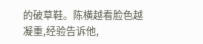的破草鞋。陈横越看脸色越凝重,经验告诉他,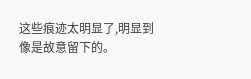这些痕迹太明显了,明显到像是故意留下的。